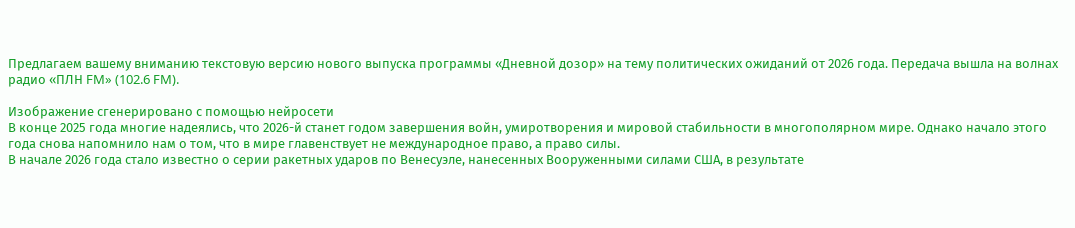Предлагаем вашему вниманию текстовую версию нового выпуска программы «Дневной дозор» на тему политических ожиданий от 2026 года. Передача вышла на волнах радио «ПЛН FM» (102.6 FM).

Изображение сгенерировано с помощью нейросети
В конце 2025 года многие надеялись, что 2026-й станет годом завершения войн, умиротворения и мировой стабильности в многополярном мире. Однако начало этого года снова напомнило нам о том, что в мире главенствует не международное право, а право силы.
В начале 2026 года стало известно о серии ракетных ударов по Венесуэле, нанесенных Вооруженными силами США, в результате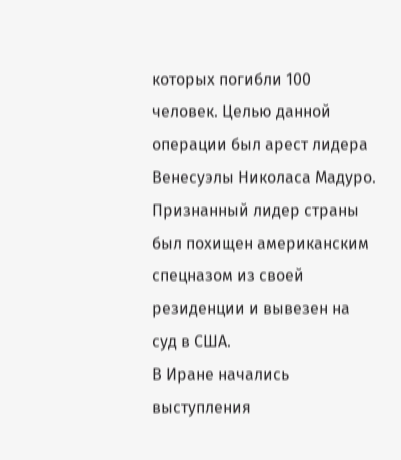которых погибли 100 человек. Целью данной операции был арест лидера Венесуэлы Николаса Мадуро. Признанный лидер страны был похищен американским спецназом из своей резиденции и вывезен на суд в США.
В Иране начались выступления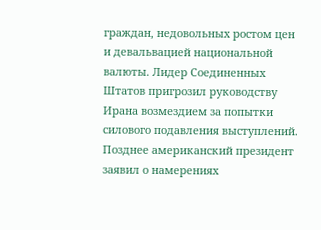граждан, недовольных ростом цен и девальвацией национальной валюты. Лидер Соединенных Штатов пригрозил руководству Ирана возмездием за попытки силового подавления выступлений. Позднее американский президент заявил о намерениях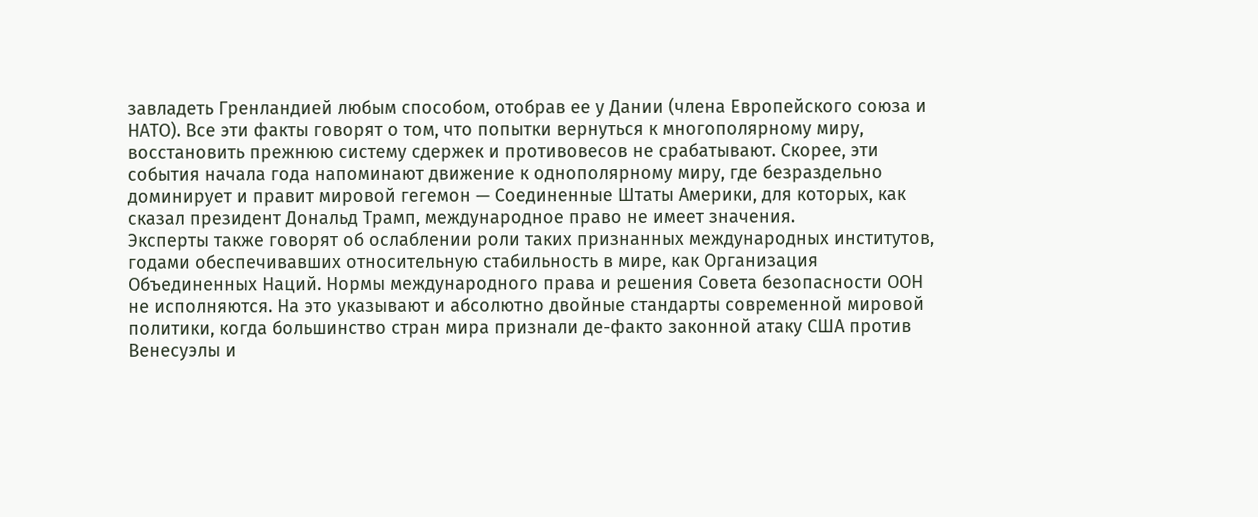завладеть Гренландией любым способом, отобрав ее у Дании (члена Европейского союза и НАТО). Все эти факты говорят о том, что попытки вернуться к многополярному миру, восстановить прежнюю систему сдержек и противовесов не срабатывают. Скорее, эти события начала года напоминают движение к однополярному миру, где безраздельно доминирует и правит мировой гегемон — Соединенные Штаты Америки, для которых, как сказал президент Дональд Трамп, международное право не имеет значения.
Эксперты также говорят об ослаблении роли таких признанных международных институтов, годами обеспечивавших относительную стабильность в мире, как Организация Объединенных Наций. Нормы международного права и решения Совета безопасности ООН не исполняются. На это указывают и абсолютно двойные стандарты современной мировой политики, когда большинство стран мира признали де-факто законной атаку США против Венесуэлы и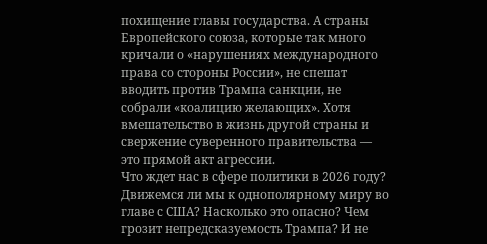похищение главы государства. А страны Европейского союза, которые так много кричали о «нарушениях международного права со стороны России», не спешат вводить против Трампа санкции, не собрали «коалицию желающих». Хотя вмешательство в жизнь другой страны и свержение суверенного правительства — это прямой акт агрессии.
Что ждет нас в сфере политики в 2026 году? Движемся ли мы к однополярному миру во главе с США? Насколько это опасно? Чем грозит непредсказуемость Трампа? И не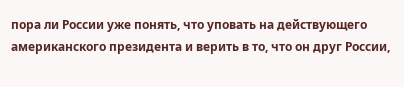пора ли России уже понять, что уповать на действующего американского президента и верить в то, что он друг России,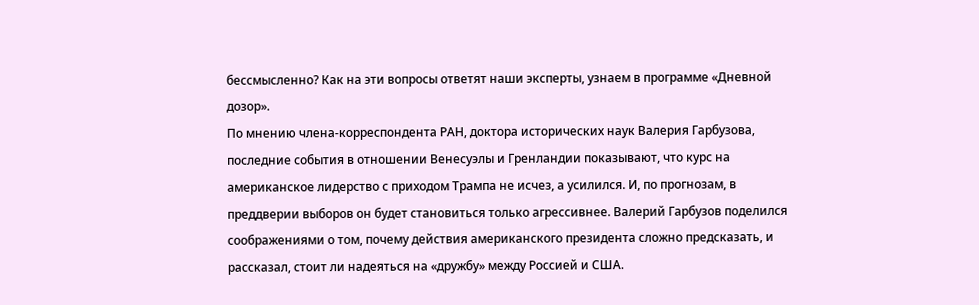бессмысленно? Как на эти вопросы ответят наши эксперты, узнаем в программе «Дневной дозор».
По мнению члена-корреспондента РАН, доктора исторических наук Валерия Гарбузова, последние события в отношении Венесуэлы и Гренландии показывают, что курс на американское лидерство с приходом Трампа не исчез, а усилился. И, по прогнозам, в преддверии выборов он будет становиться только агрессивнее. Валерий Гарбузов поделился соображениями о том, почему действия американского президента сложно предсказать, и рассказал, стоит ли надеяться на «дружбу» между Россией и США.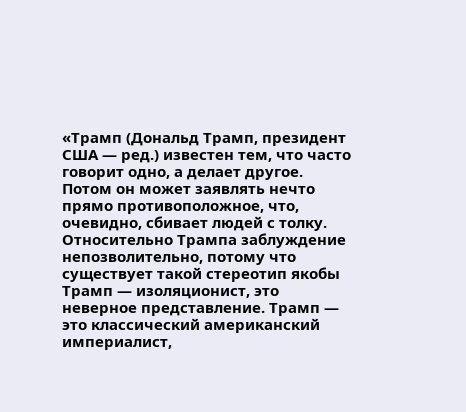«Трамп (Дональд Трамп, президент США — ред.) известен тем, что часто говорит одно, а делает другое. Потом он может заявлять нечто прямо противоположное, что, очевидно, сбивает людей с толку. Относительно Трампа заблуждение непозволительно, потому что существует такой стереотип якобы Трамп — изоляционист, это неверное представление. Трамп — это классический американский империалист,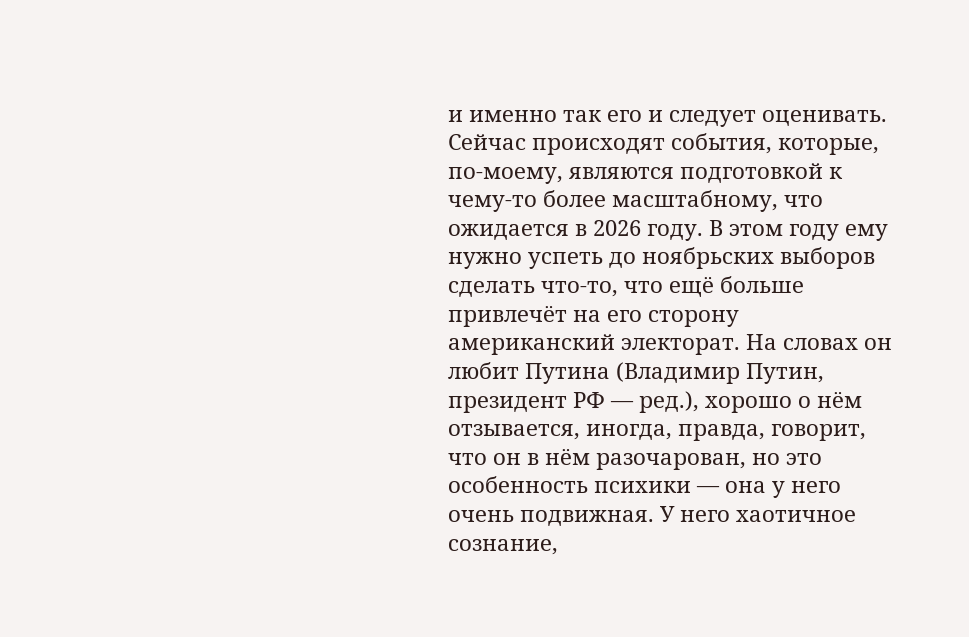и именно так его и следует оценивать. Сейчас происходят события, которые, по-моему, являются подготовкой к чему-то более масштабному, что ожидается в 2026 году. В этом году ему нужно успеть до ноябрьских выборов сделать что-то, что ещё больше привлечёт на его сторону американский электорат. На словах он любит Путина (Владимир Путин, президент РФ — ред.), хорошо о нём отзывается, иногда, правда, говорит, что он в нём разочарован, но это особенность психики — она у него очень подвижная. У него хаотичное сознание,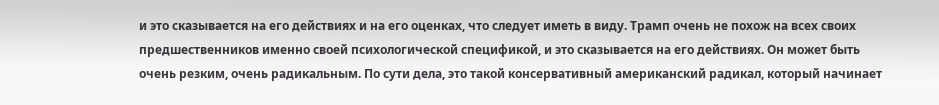и это сказывается на его действиях и на его оценках, что следует иметь в виду. Трамп очень не похож на всех своих предшественников именно своей психологической спецификой, и это сказывается на его действиях. Он может быть очень резким, очень радикальным. По сути дела, это такой консервативный американский радикал, который начинает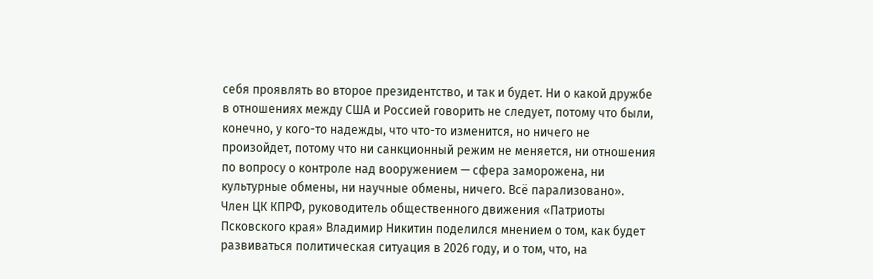себя проявлять во второе президентство, и так и будет. Ни о какой дружбе в отношениях между США и Россией говорить не следует, потому что были, конечно, у кого-то надежды, что что-то изменится, но ничего не произойдет, потому что ни санкционный режим не меняется, ни отношения по вопросу о контроле над вооружением — сфера заморожена, ни культурные обмены, ни научные обмены, ничего. Всё парализовано».
Член ЦК КПРФ, руководитель общественного движения «Патриоты Псковского края» Владимир Никитин поделился мнением о том, как будет развиваться политическая ситуация в 2026 году, и о том, что, на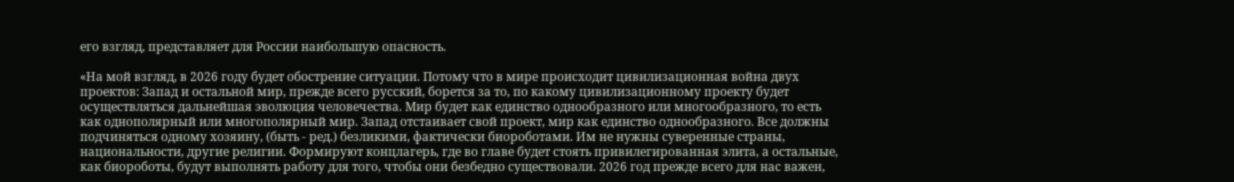его взгляд, представляет для России наибольшую опасность.

«На мой взгляд, в 2026 году будет обострение ситуации. Потому что в мире происходит цивилизационная война двух проектов: Запад и остальной мир, прежде всего русский, борется за то, по какому цивилизационному проекту будет осуществляться дальнейшая эволюция человечества. Мир будет как единство однообразного или многообразного, то есть как однополярный или многополярный мир. Запад отстаивает свой проект, мир как единство однообразного. Все должны подчиняться одному хозяину, (быть - ред.) безликими, фактически биороботами. Им не нужны суверенные страны, национальности, другие религии. Формируют концлагерь, где во главе будет стоять привилегированная элита, а остальные, как биороботы, будут выполнять работу для того, чтобы они безбедно существовали. 2026 год прежде всего для нас важен,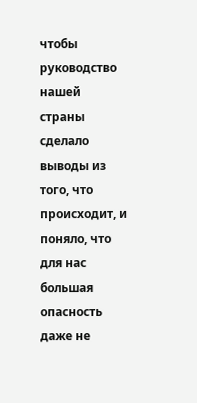чтобы руководство нашей страны сделало выводы из того, что происходит, и поняло, что для нас большая опасность даже не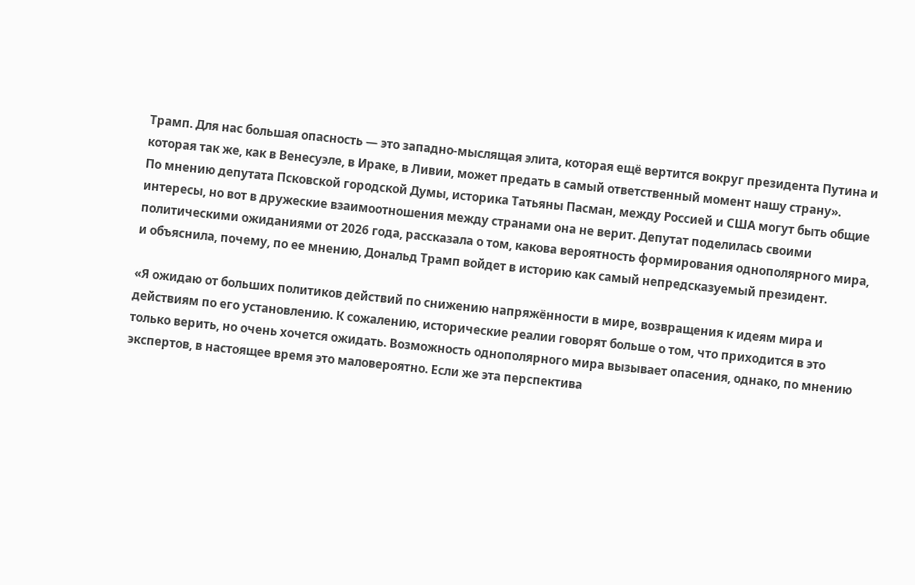Трамп. Для нас большая опасность — это западно-мыслящая элита, которая ещё вертится вокруг президента Путина и которая так же, как в Венесуэле, в Ираке, в Ливии, может предать в самый ответственный момент нашу страну».
По мнению депутата Псковской городской Думы, историка Татьяны Пасман, между Россией и США могут быть общие интересы, но вот в дружеские взаимоотношения между странами она не верит. Депутат поделилась своими политическими ожиданиями от 2026 года, рассказала о том, какова вероятность формирования однополярного мира, и объяснила, почему, по ее мнению, Дональд Трамп войдет в историю как самый непредсказуемый президент.

«Я ожидаю от больших политиков действий по снижению напряжённости в мире, возвращения к идеям мира и действиям по его установлению. К сожалению, исторические реалии говорят больше о том, что приходится в это только верить, но очень хочется ожидать. Возможность однополярного мира вызывает опасения, однако, по мнению экспертов, в настоящее время это маловероятно. Если же эта перспектива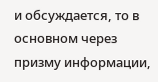и обсуждается, то в основном через призму информации,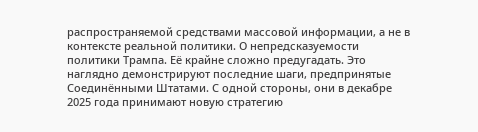распространяемой средствами массовой информации, а не в контексте реальной политики. О непредсказуемости политики Трампа. Её крайне сложно предугадать. Это наглядно демонстрируют последние шаги, предпринятые Соединёнными Штатами. С одной стороны, они в декабре 2025 года принимают новую стратегию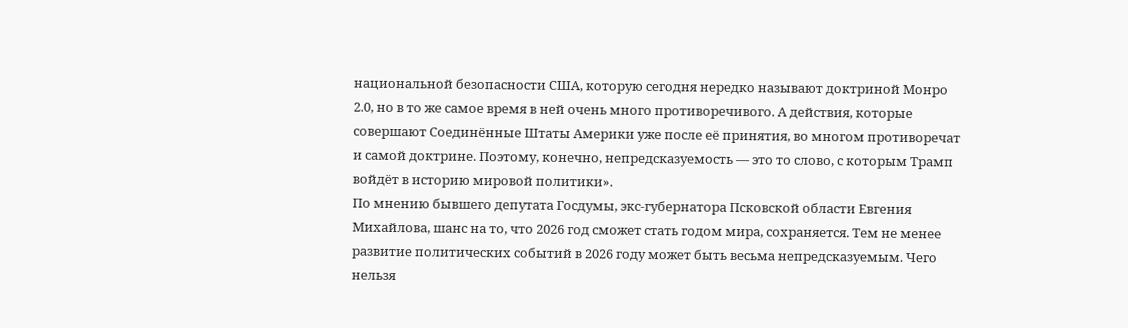национальной безопасности США, которую сегодня нередко называют доктриной Монро 2.0, но в то же самое время в ней очень много противоречивого. А действия, которые совершают Соединённые Штаты Америки уже после её принятия, во многом противоречат и самой доктрине. Поэтому, конечно, непредсказуемость — это то слово, с которым Трамп войдёт в историю мировой политики».
По мнению бывшего депутата Госдумы, экс-губернатора Псковской области Евгения Михайлова, шанс на то, что 2026 год сможет стать годом мира, сохраняется. Тем не менее развитие политических событий в 2026 году может быть весьма непредсказуемым. Чего нельзя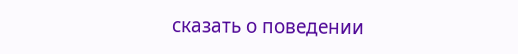сказать о поведении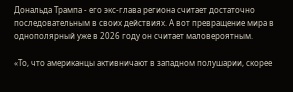Дональда Трампа - его экс-глава региона считает достаточно последовательным в своих действиях. А вот превращение мира в однополярный уже в 2026 году он считает маловероятным.

«То, что американцы активничают в западном полушарии, скорее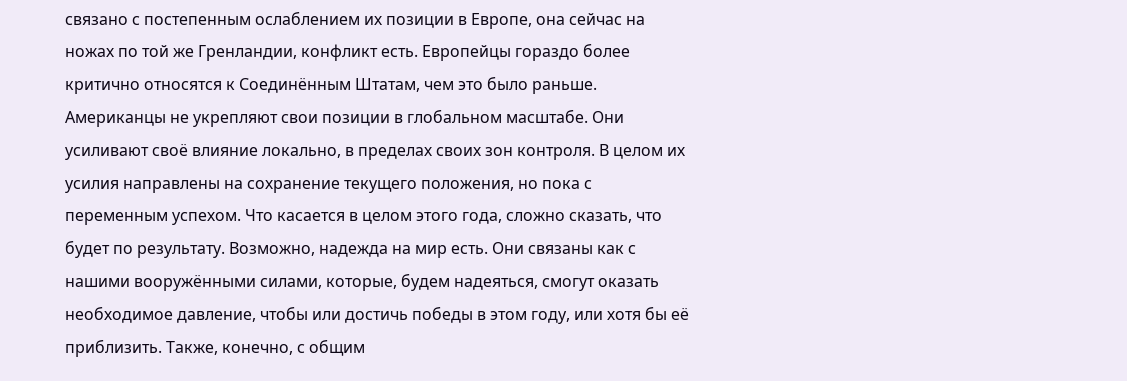связано с постепенным ослаблением их позиции в Европе, она сейчас на ножах по той же Гренландии, конфликт есть. Европейцы гораздо более критично относятся к Соединённым Штатам, чем это было раньше. Американцы не укрепляют свои позиции в глобальном масштабе. Они усиливают своё влияние локально, в пределах своих зон контроля. В целом их усилия направлены на сохранение текущего положения, но пока с переменным успехом. Что касается в целом этого года, сложно сказать, что будет по результату. Возможно, надежда на мир есть. Они связаны как с нашими вооружёнными силами, которые, будем надеяться, смогут оказать необходимое давление, чтобы или достичь победы в этом году, или хотя бы её приблизить. Также, конечно, с общим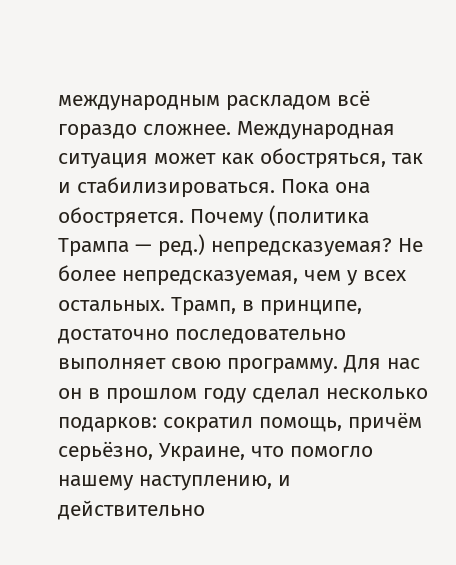международным раскладом всё гораздо сложнее. Международная ситуация может как обостряться, так и стабилизироваться. Пока она обостряется. Почему (политика Трампа — ред.) непредсказуемая? Не более непредсказуемая, чем у всех остальных. Трамп, в принципе, достаточно последовательно выполняет свою программу. Для нас он в прошлом году сделал несколько подарков: сократил помощь, причём серьёзно, Украине, что помогло нашему наступлению, и действительно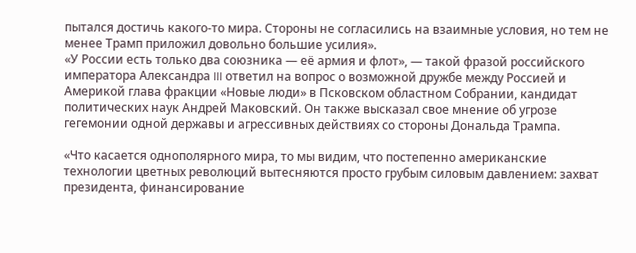пытался достичь какого-то мира. Стороны не согласились на взаимные условия, но тем не менее Трамп приложил довольно большие усилия».
«У России есть только два союзника — её армия и флот», — такой фразой российского императора Александра III ответил на вопрос о возможной дружбе между Россией и Америкой глава фракции «Новые люди» в Псковском областном Собрании, кандидат политических наук Андрей Маковский. Он также высказал свое мнение об угрозе гегемонии одной державы и агрессивных действиях со стороны Дональда Трампа.

«Что касается однополярного мира, то мы видим, что постепенно американские технологии цветных революций вытесняются просто грубым силовым давлением: захват президента, финансирование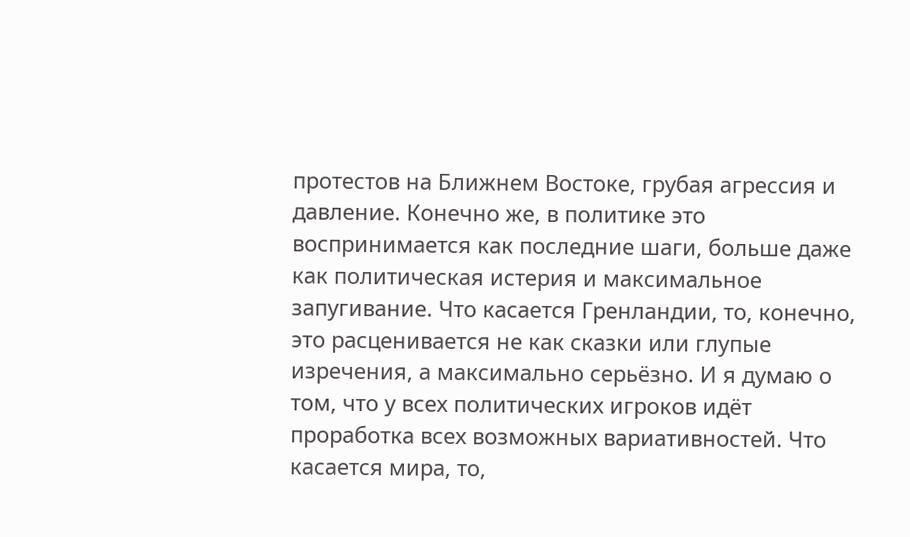протестов на Ближнем Востоке, грубая агрессия и давление. Конечно же, в политике это воспринимается как последние шаги, больше даже как политическая истерия и максимальное запугивание. Что касается Гренландии, то, конечно, это расценивается не как сказки или глупые изречения, а максимально серьёзно. И я думаю о том, что у всех политических игроков идёт проработка всех возможных вариативностей. Что касается мира, то,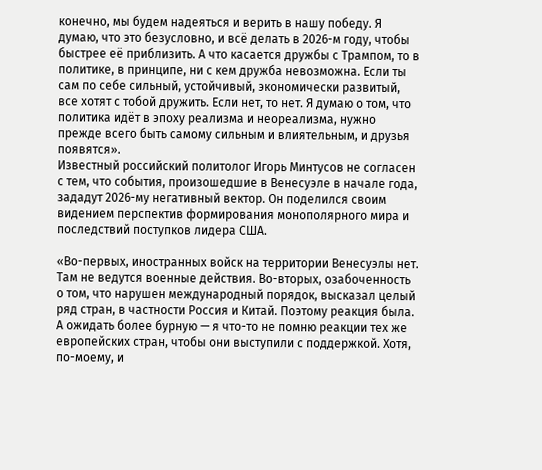конечно, мы будем надеяться и верить в нашу победу. Я думаю, что это безусловно, и всё делать в 2026-м году, чтобы быстрее её приблизить. А что касается дружбы с Трампом, то в политике, в принципе, ни с кем дружба невозможна. Если ты сам по себе сильный, устойчивый, экономически развитый, все хотят с тобой дружить. Если нет, то нет. Я думаю о том, что политика идёт в эпоху реализма и неореализма, нужно прежде всего быть самому сильным и влиятельным, и друзья появятся».
Известный российский политолог Игорь Минтусов не согласен с тем, что события, произошедшие в Венесуэле в начале года, зададут 2026-му негативный вектор. Он поделился своим видением перспектив формирования монополярного мира и последствий поступков лидера США.

«Во-первых, иностранных войск на территории Венесуэлы нет. Там не ведутся военные действия. Во-вторых, озабоченность о том, что нарушен международный порядок, высказал целый ряд стран, в частности Россия и Китай. Поэтому реакция была. А ожидать более бурную — я что-то не помню реакции тех же европейских стран, чтобы они выступили с поддержкой. Хотя, по-моему, и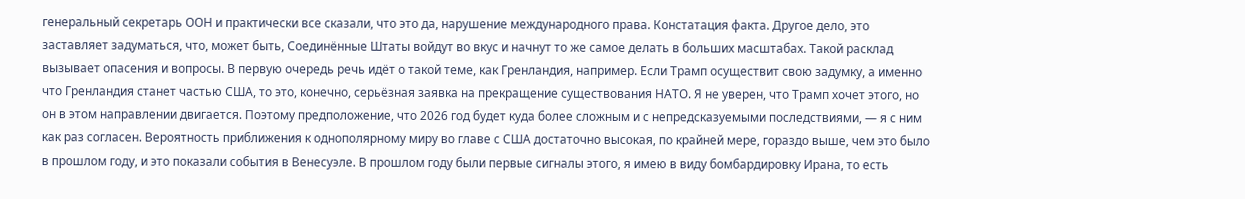генеральный секретарь ООН и практически все сказали, что это да, нарушение международного права. Констатация факта. Другое дело, это заставляет задуматься, что, может быть, Соединённые Штаты войдут во вкус и начнут то же самое делать в больших масштабах. Такой расклад вызывает опасения и вопросы. В первую очередь речь идёт о такой теме, как Гренландия, например. Если Трамп осуществит свою задумку, а именно что Гренландия станет частью США, то это, конечно, серьёзная заявка на прекращение существования НАТО. Я не уверен, что Трамп хочет этого, но он в этом направлении двигается. Поэтому предположение, что 2026 год будет куда более сложным и с непредсказуемыми последствиями, — я с ним как раз согласен. Вероятность приближения к однополярному миру во главе с США достаточно высокая, по крайней мере, гораздо выше, чем это было в прошлом году, и это показали события в Венесуэле. В прошлом году были первые сигналы этого, я имею в виду бомбардировку Ирана, то есть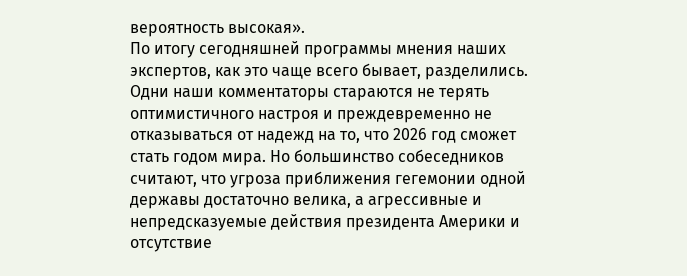вероятность высокая».
По итогу сегодняшней программы мнения наших экспертов, как это чаще всего бывает, разделились. Одни наши комментаторы стараются не терять оптимистичного настроя и преждевременно не отказываться от надежд на то, что 2026 год сможет стать годом мира. Но большинство собеседников считают, что угроза приближения гегемонии одной державы достаточно велика, а агрессивные и непредсказуемые действия президента Америки и отсутствие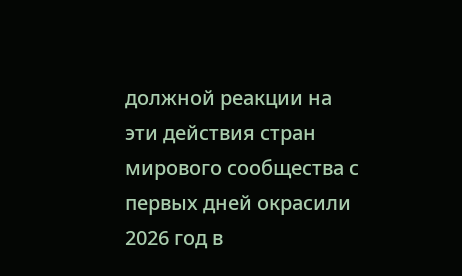должной реакции на эти действия стран мирового сообщества с первых дней окрасили 2026 год в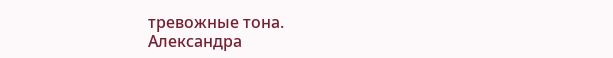тревожные тона.
Александра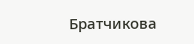Братчикова